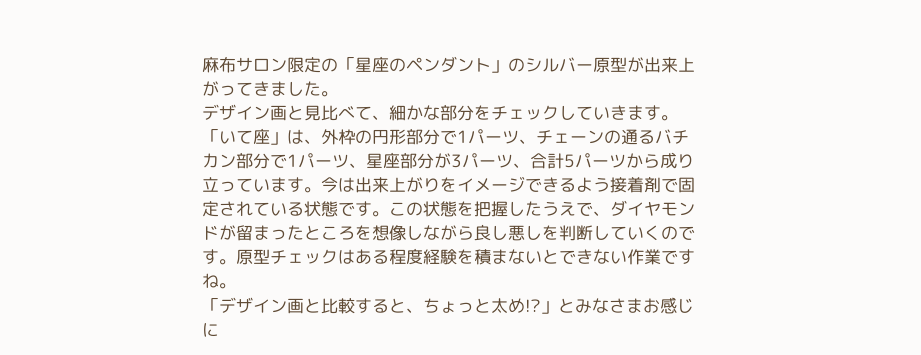麻布サロン限定の「星座のペンダント」のシルバー原型が出来上がってきました。
デザイン画と見比べて、細かな部分をチェックしていきます。「いて座」は、外枠の円形部分で1パーツ、チェーンの通るバチカン部分で1パーツ、星座部分が3パーツ、合計5パーツから成り立っています。今は出来上がりをイメージできるよう接着剤で固定されている状態です。この状態を把握したうえで、ダイヤモンドが留まったところを想像しながら良し悪しを判断していくのです。原型チェックはある程度経験を積まないとできない作業ですね。
「デザイン画と比較すると、ちょっと太め!?」とみなさまお感じに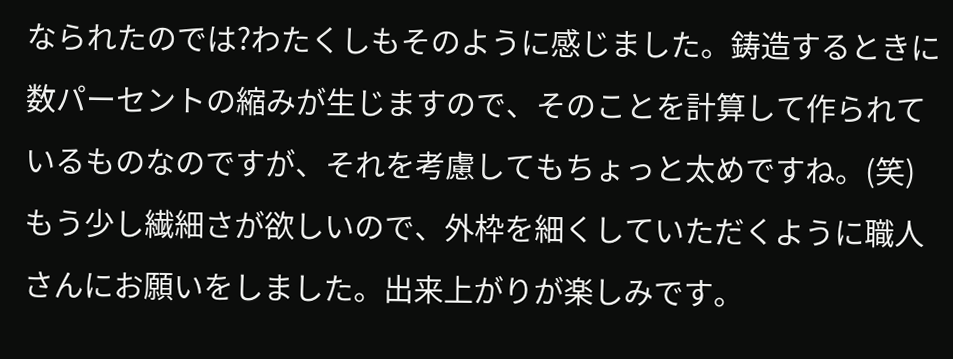なられたのでは?わたくしもそのように感じました。鋳造するときに数パーセントの縮みが生じますので、そのことを計算して作られているものなのですが、それを考慮してもちょっと太めですね。(笑)
もう少し繊細さが欲しいので、外枠を細くしていただくように職人さんにお願いをしました。出来上がりが楽しみです。